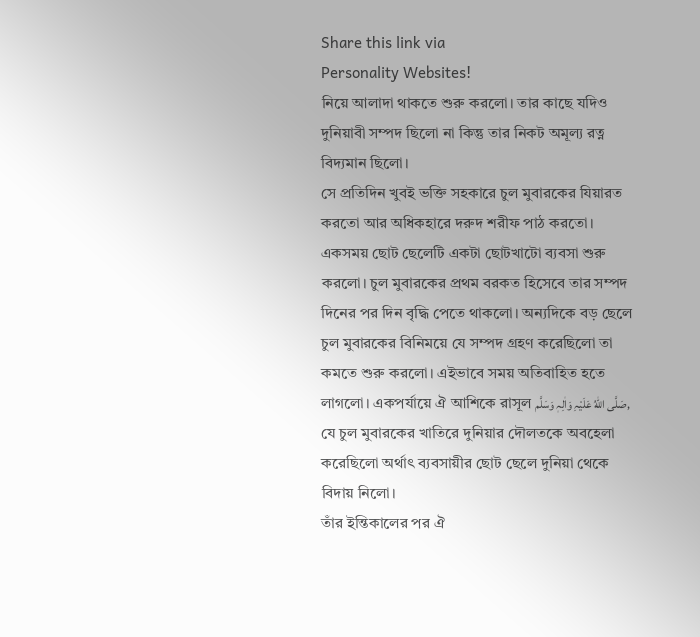Share this link via
Personality Websites!
নিয়ে আলাদা থাকতে শুরু করলো। তার কাছে যদিও দুনিয়াবী সম্পদ ছিলো না কিন্তু তার নিকট অমূল্য রত্ন বিদ্যমান ছিলো।
সে প্রতিদিন খুবই ভক্তি সহকারে চুল মুবারকের যিয়ারত করতো আর অধিকহারে দরুদ শরীফ পাঠ করতো। একসময় ছোট ছেলেটি একটা ছোটখাটো ব্যবসা শুরু করলো। চুল মুবারকের প্রথম বরকত হিসেবে তার সম্পদ দিনের পর দিন বৃদ্ধি পেতে থাকলো। অন্যদিকে বড় ছেলে চুল মুবারকের বিনিময়ে যে সম্পদ গ্রহণ করেছিলো তা কমতে শুরু করলো। এইভাবে সময় অতিবাহিত হতে লাগলো। একপর্যায়ে ঐ আশিকে রাসূল صَلَّی اللهُ عَلَیْہِ وَاٰلِہٖ وَسَلَّم, যে চুল মুবারকের খাতিরে দুনিয়ার দৌলতকে অবহেলা করেছিলো অর্থাৎ ব্যবসায়ীর ছোট ছেলে দুনিয়া থেকে বিদায় নিলো।
তাঁর ইন্তিকালের পর ঐ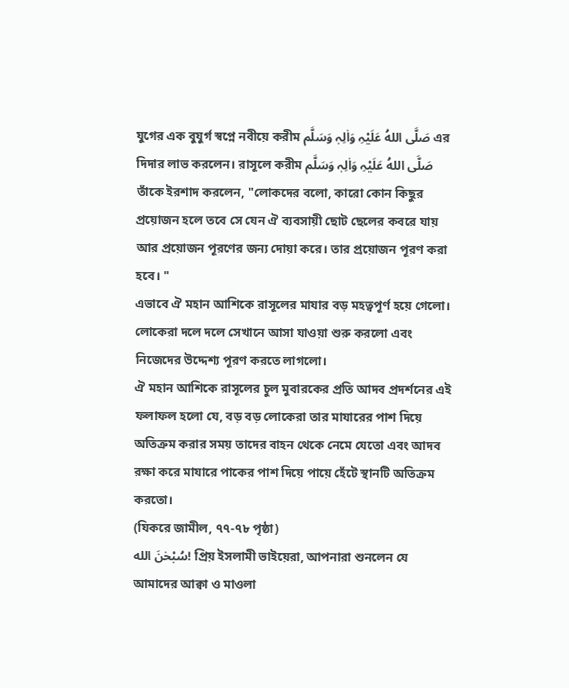যুগের এক বুযুর্গ স্বপ্নে নবীয়ে করীম صَلَّی اللهُ عَلَیْہِ وَاٰلِہٖ وَسَلَّم এর দিদার লাভ করলেন। রাসূলে করীম صَلَّی اللهُ عَلَیْہِ وَاٰلِہٖ وَسَلَّم তাঁকে ইরশাদ করলেন, "লোকদের বলো, কারো কোন কিছুর প্রয়োজন হলে তবে সে যেন ঐ ব্যবসায়ী ছোট ছেলের কবরে যায় আর প্রয়োজন পূরণের জন্য দোয়া করে। তার প্রয়োজন পূরণ করা হবে। "
এভাবে ঐ মহান আশিকে রাসূলের মাযার বড় মহত্বপূর্ণ হয়ে গেলো। লোকেরা দলে দলে সেখানে আসা যাওয়া শুরু করলো এবং নিজেদের উদ্দেশ্য পূরণ করতে লাগলো।
ঐ মহান আশিকে রাসূলের চুল মুবারকের প্রতি আদব প্রদর্শনের এই ফলাফল হলো যে, বড় বড় লোকেরা তার মাযারের পাশ দিয়ে অতিত্রুম করার সময় তাদের বাহন থেকে নেমে যেতো এবং আদব রক্ষা করে মাযারে পাকের পাশ দিয়ে পায়ে হেঁটে স্থানটি অতিক্রম করতো।
(যিকরে জামীল, ৭৭-৭৮ পৃষ্ঠা)
سُبْحٰنَ الله! প্রিয় ইসলামী ভাইয়েরা, আপনারা শুনলেন যে আমাদের আক্বা ও মাওলা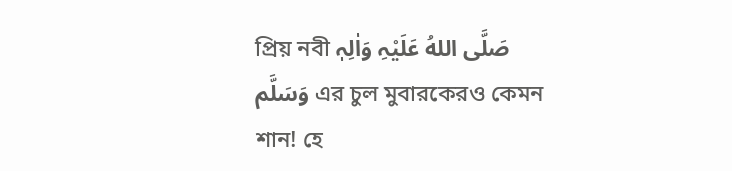প্রিয় নবী صَلَّی اللهُ عَلَیْہِ وَاٰلِہٖ وَسَلَّم এর চুল মুবারকেরও কেমন শান! হে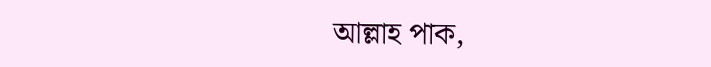আল্লাহ পাক,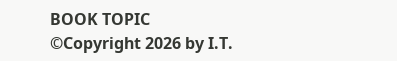BOOK TOPIC
©Copyright 2026 by I.T.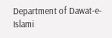Department of Dawat-e-Islami